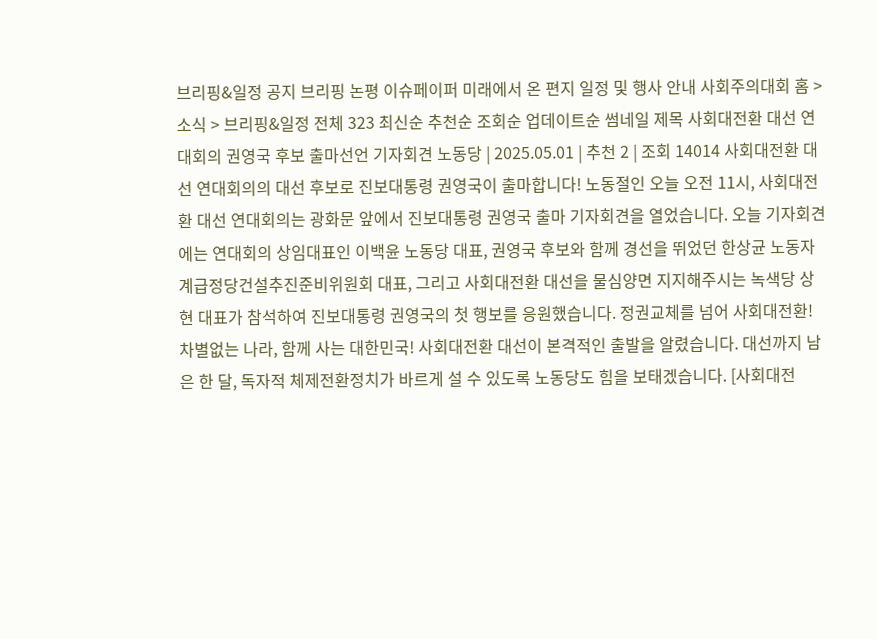브리핑&일정 공지 브리핑 논평 이슈페이퍼 미래에서 온 편지 일정 및 행사 안내 사회주의대회 홈 > 소식 > 브리핑&일정 전체 323 최신순 추천순 조회순 업데이트순 썸네일 제목 사회대전환 대선 연대회의 권영국 후보 출마선언 기자회견 노동당 | 2025.05.01 | 추천 2 | 조회 14014 사회대전환 대선 연대회의의 대선 후보로 진보대통령 권영국이 출마합니다! 노동절인 오늘 오전 11시, 사회대전환 대선 연대회의는 광화문 앞에서 진보대통령 권영국 출마 기자회견을 열었습니다. 오늘 기자회견에는 연대회의 상임대표인 이백윤 노동당 대표, 권영국 후보와 함께 경선을 뛰었던 한상균 노동자계급정당건설추진준비위원회 대표, 그리고 사회대전환 대선을 물심양면 지지해주시는 녹색당 상현 대표가 참석하여 진보대통령 권영국의 첫 행보를 응원했습니다. 정권교체를 넘어 사회대전환! 차별없는 나라, 함께 사는 대한민국! 사회대전환 대선이 본격적인 출발을 알렸습니다. 대선까지 남은 한 달, 독자적 체제전환정치가 바르게 설 수 있도록 노동당도 힘을 보태겠습니다. [사회대전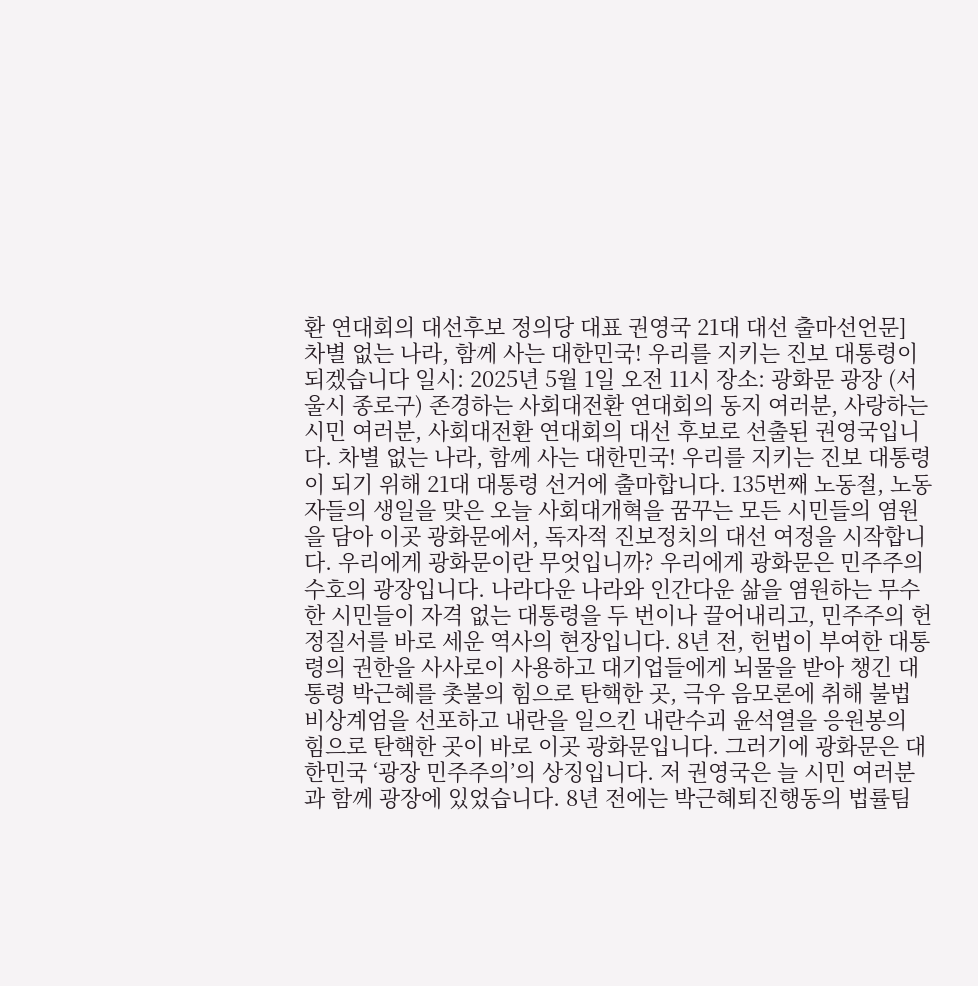환 연대회의 대선후보 정의당 대표 권영국 21대 대선 출마선언문] 차별 없는 나라, 함께 사는 대한민국! 우리를 지키는 진보 대통령이 되겠습니다 일시: 2025년 5월 1일 오전 11시 장소: 광화문 광장 (서울시 종로구) 존경하는 사회대전환 연대회의 동지 여러분, 사랑하는 시민 여러분, 사회대전환 연대회의 대선 후보로 선출된 권영국입니다. 차별 없는 나라, 함께 사는 대한민국! 우리를 지키는 진보 대통령이 되기 위해 21대 대통령 선거에 출마합니다. 135번째 노동절, 노동자들의 생일을 맞은 오늘 사회대개혁을 꿈꾸는 모든 시민들의 염원을 담아 이곳 광화문에서, 독자적 진보정치의 대선 여정을 시작합니다. 우리에게 광화문이란 무엇입니까? 우리에게 광화문은 민주주의 수호의 광장입니다. 나라다운 나라와 인간다운 삶을 염원하는 무수한 시민들이 자격 없는 대통령을 두 번이나 끌어내리고, 민주주의 헌정질서를 바로 세운 역사의 현장입니다. 8년 전, 헌법이 부여한 대통령의 권한을 사사로이 사용하고 대기업들에게 뇌물을 받아 챙긴 대통령 박근혜를 촛불의 힘으로 탄핵한 곳, 극우 음모론에 취해 불법 비상계엄을 선포하고 내란을 일으킨 내란수괴 윤석열을 응원봉의 힘으로 탄핵한 곳이 바로 이곳 광화문입니다. 그러기에 광화문은 대한민국 ‘광장 민주주의’의 상징입니다. 저 권영국은 늘 시민 여러분과 함께 광장에 있었습니다. 8년 전에는 박근혜퇴진행동의 법률팀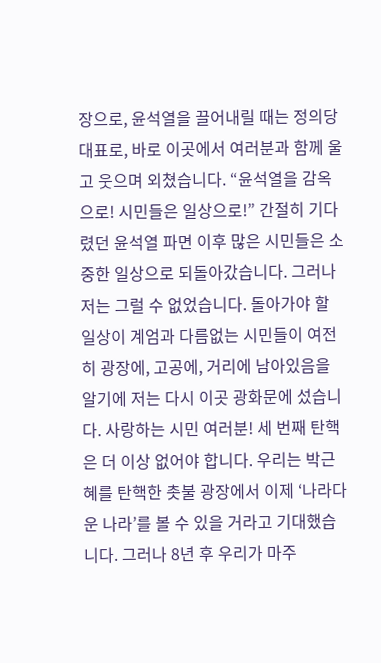장으로, 윤석열을 끌어내릴 때는 정의당 대표로, 바로 이곳에서 여러분과 함께 울고 웃으며 외쳤습니다. “윤석열을 감옥으로! 시민들은 일상으로!” 간절히 기다렸던 윤석열 파면 이후 많은 시민들은 소중한 일상으로 되돌아갔습니다. 그러나 저는 그럴 수 없었습니다. 돌아가야 할 일상이 계엄과 다름없는 시민들이 여전히 광장에, 고공에, 거리에 남아있음을 알기에 저는 다시 이곳 광화문에 섰습니다. 사랑하는 시민 여러분! 세 번째 탄핵은 더 이상 없어야 합니다. 우리는 박근혜를 탄핵한 촛불 광장에서 이제 ‘나라다운 나라’를 볼 수 있을 거라고 기대했습니다. 그러나 8년 후 우리가 마주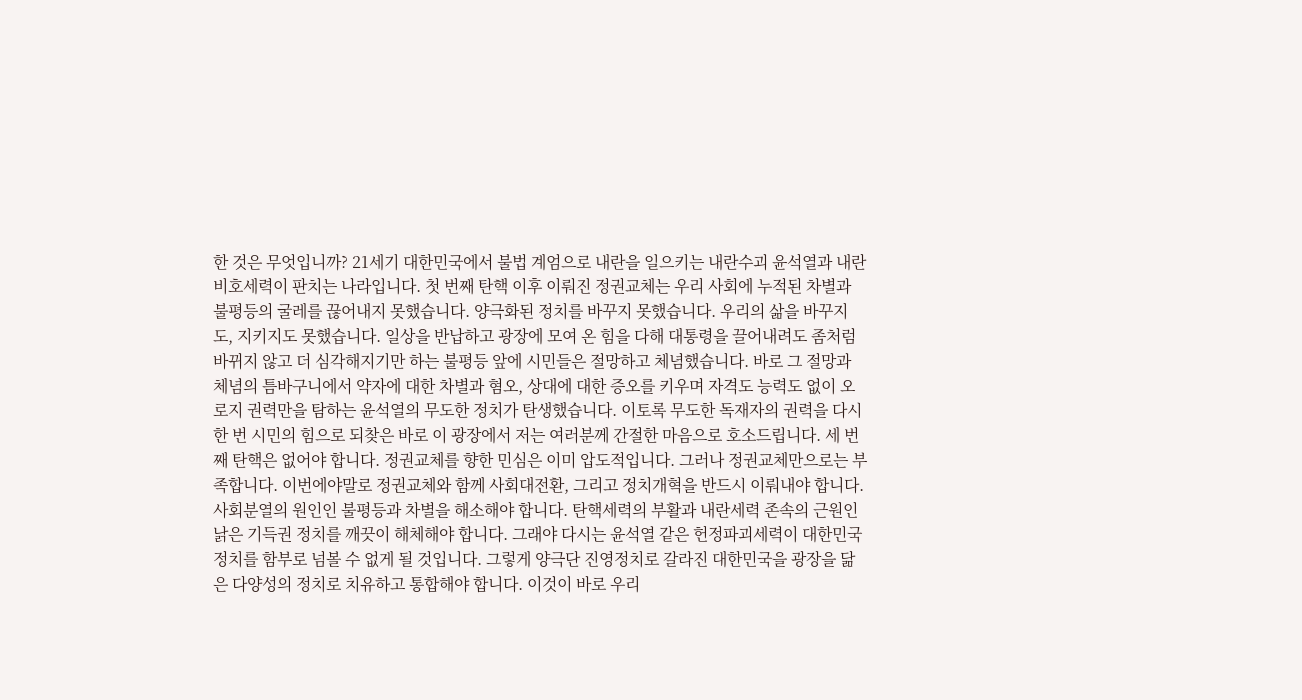한 것은 무엇입니까? 21세기 대한민국에서 불법 계엄으로 내란을 일으키는 내란수괴 윤석열과 내란비호세력이 판치는 나라입니다. 첫 번째 탄핵 이후 이뤄진 정권교체는 우리 사회에 누적된 차별과 불평등의 굴레를 끊어내지 못했습니다. 양극화된 정치를 바꾸지 못했습니다. 우리의 삶을 바꾸지도, 지키지도 못했습니다. 일상을 반납하고 광장에 모여 온 힘을 다해 대통령을 끌어내려도 좀처럼 바뀌지 않고 더 심각해지기만 하는 불평등 앞에 시민들은 절망하고 체념했습니다. 바로 그 절망과 체념의 틈바구니에서 약자에 대한 차별과 혐오, 상대에 대한 증오를 키우며 자격도 능력도 없이 오로지 권력만을 탐하는 윤석열의 무도한 정치가 탄생했습니다. 이토록 무도한 독재자의 권력을 다시 한 번 시민의 힘으로 되찾은 바로 이 광장에서 저는 여러분께 간절한 마음으로 호소드립니다. 세 번째 탄핵은 없어야 합니다. 정권교체를 향한 민심은 이미 압도적입니다. 그러나 정권교체만으로는 부족합니다. 이번에야말로 정권교체와 함께 사회대전환, 그리고 정치개혁을 반드시 이뤄내야 합니다. 사회분열의 원인인 불평등과 차별을 해소해야 합니다. 탄핵세력의 부활과 내란세력 존속의 근원인 낡은 기득권 정치를 깨끗이 해체해야 합니다. 그래야 다시는 윤석열 같은 헌정파괴세력이 대한민국 정치를 함부로 넘볼 수 없게 될 것입니다. 그렇게 양극단 진영정치로 갈라진 대한민국을 광장을 닮은 다양성의 정치로 치유하고 통합해야 합니다. 이것이 바로 우리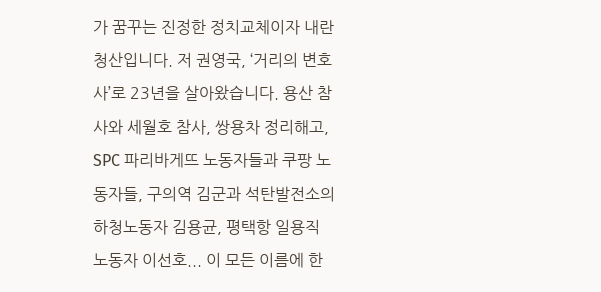가 꿈꾸는 진정한 정치교체이자 내란청산입니다. 저 권영국, ‘거리의 변호사’로 23년을 살아왔습니다. 용산 참사와 세월호 참사, 쌍용차 정리해고, SPC 파리바게뜨 노동자들과 쿠팡 노동자들, 구의역 김군과 석탄발전소의 하청노동자 김용균, 평택항 일용직 노동자 이선호... 이 모든 이름에 한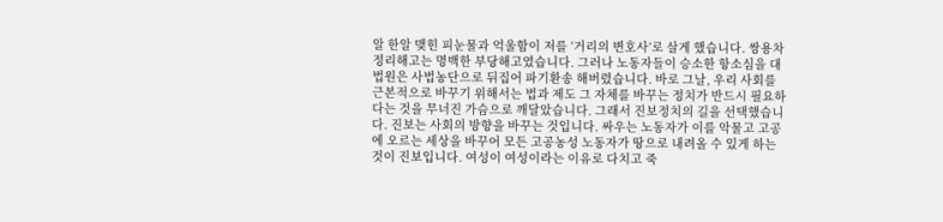알 한알 맺힌 피눈물과 억울함이 저를 ‘거리의 변호사’로 살게 했습니다. 쌍용차 정리해고는 명백한 부당해고였습니다. 그러나 노동자들이 승소한 항소심을 대법원은 사법농단으로 뒤집어 파기환송 해버렸습니다. 바로 그날, 우리 사회를 근본적으로 바꾸기 위해서는 법과 제도 그 자체를 바꾸는 정치가 반드시 필요하다는 것을 무너진 가슴으로 깨달았습니다. 그래서 진보정치의 길을 선택했습니다. 진보는 사회의 방향을 바꾸는 것입니다. 싸우는 노동자가 이를 악물고 고공에 오르는 세상을 바꾸어 모든 고공농성 노동자가 땅으로 내려올 수 있게 하는 것이 진보입니다. 여성이 여성이라는 이유로 다치고 죽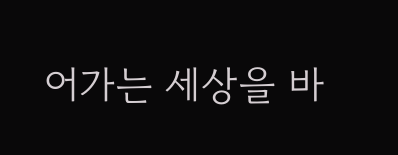어가는 세상을 바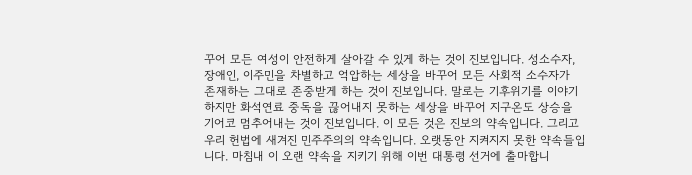꾸어 모든 여성이 안전하게 살아갈 수 있게 하는 것이 진보입니다. 성소수자, 장애인, 이주민을 차별하고 억압하는 세상을 바꾸어 모든 사회적 소수자가 존재하는 그대로 존중받게 하는 것이 진보입니다. 말로는 기후위기를 이야기하지만 화석연료 중독을 끊어내지 못하는 세상을 바꾸어 지구온도 상승을 기어코 멈추어내는 것이 진보입니다. 이 모든 것은 진보의 약속입니다. 그리고 우리 헌법에 새겨진 민주주의의 약속입니다. 오랫동안 지켜지지 못한 약속들입니다. 마침내 이 오랜 약속을 지키기 위해 이번 대통령 선거에 출마합니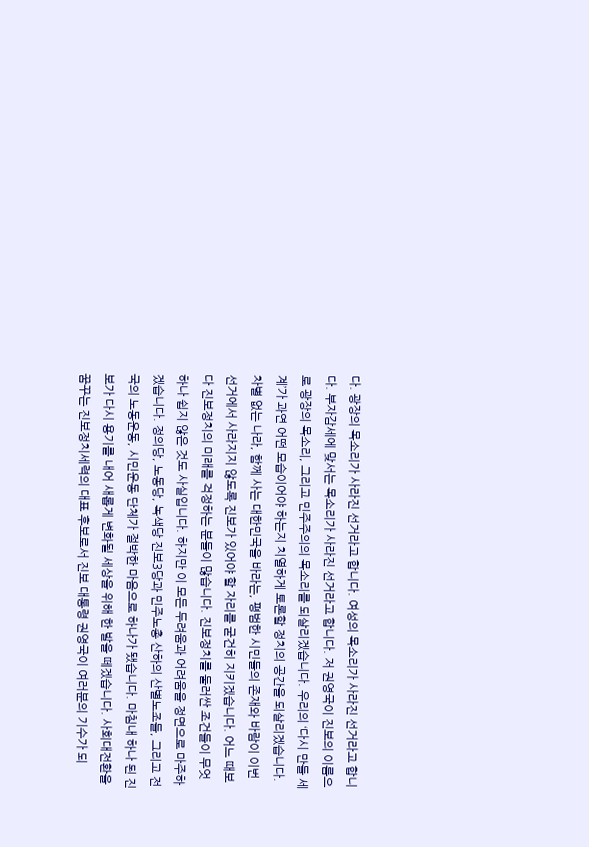다. 광장의 목소리가 사라진 선거라고 합니다. 여성의 목소리가 사라진 선거라고 합니다. 부자감세에 맞서는 목소리가 사라진 선거라고 합니다. 저 권영국이 진보의 이름으로 광장의 목소리, 그리고 민주주의의 목소리를 되살리겠습니다. 우리의 ‘다시 만들 세계’가 과연 어떤 모습이어야 하는지 치열하게 토론할 정치의 공간을 되살리겠습니다. 차별 없는 나라, 함께 사는 대한민국을 바라는, 평범한 시민들의 존재와 바람이 이번 선거에서 사라지지 않도록 진보가 있어야 할 자리를 굳건히 지키겠습니다. 어느 때보다 진보정치의 미래를 걱정하는 분들이 많습니다. 진보정치를 둘러싼 조건들이 무엇 하나 쉽지 않은 것도 사실입니다. 하지만 이 모든 두려움과 어려움을 정면으로 마주하겠습니다. 정의당, 노동당, 녹색당 진보3당과 민주노총 산하의 산별노조들, 그리고 전국의 노동운동, 시민운동 단체가 절박한 마음으로 하나가 됐습니다. 마침내 하나 된 진보가 다시 용기를 내어 새롭게 변화될 세상을 위해 한 발을 떼겠습니다. 사회대전환을 꿈꾸는 진보정치세력의 대표 후보로서 진보 대통령 권영국이 여러분의 기수가 되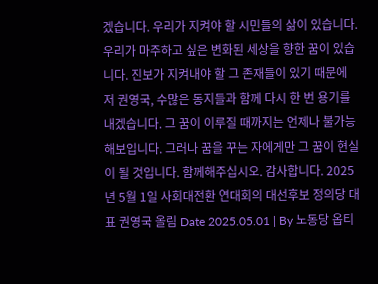겠습니다. 우리가 지켜야 할 시민들의 삶이 있습니다. 우리가 마주하고 싶은 변화된 세상을 향한 꿈이 있습니다. 진보가 지켜내야 할 그 존재들이 있기 때문에 저 권영국, 수많은 동지들과 함께 다시 한 번 용기를 내겠습니다. 그 꿈이 이루질 때까지는 언제나 불가능해보입니다. 그러나 꿈을 꾸는 자에게만 그 꿈이 현실이 될 것입니다. 함께해주십시오. 감사합니다. 2025년 5월 1일 사회대전환 연대회의 대선후보 정의당 대표 권영국 올림 Date 2025.05.01 | By 노동당 옵티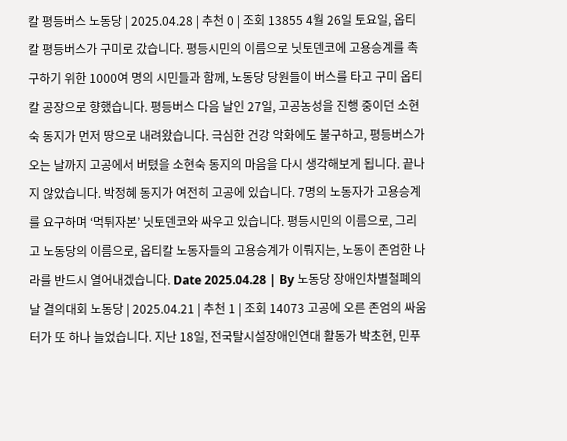칼 평등버스 노동당 | 2025.04.28 | 추천 0 | 조회 13855 4월 26일 토요일, 옵티칼 평등버스가 구미로 갔습니다. 평등시민의 이름으로 닛토덴코에 고용승계를 촉구하기 위한 1000여 명의 시민들과 함께, 노동당 당원들이 버스를 타고 구미 옵티칼 공장으로 향했습니다. 평등버스 다음 날인 27일, 고공농성을 진행 중이던 소현숙 동지가 먼저 땅으로 내려왔습니다. 극심한 건강 악화에도 불구하고, 평등버스가 오는 날까지 고공에서 버텼을 소현숙 동지의 마음을 다시 생각해보게 됩니다. 끝나지 않았습니다. 박정혜 동지가 여전히 고공에 있습니다. 7명의 노동자가 고용승계를 요구하며 ‘먹튀자본’ 닛토덴코와 싸우고 있습니다. 평등시민의 이름으로, 그리고 노동당의 이름으로, 옵티칼 노동자들의 고용승계가 이뤄지는, 노동이 존엄한 나라를 반드시 열어내겠습니다. Date 2025.04.28 | By 노동당 장애인차별철폐의날 결의대회 노동당 | 2025.04.21 | 추천 1 | 조회 14073 고공에 오른 존엄의 싸움터가 또 하나 늘었습니다. 지난 18일, 전국탈시설장애인연대 활동가 박초현, 민푸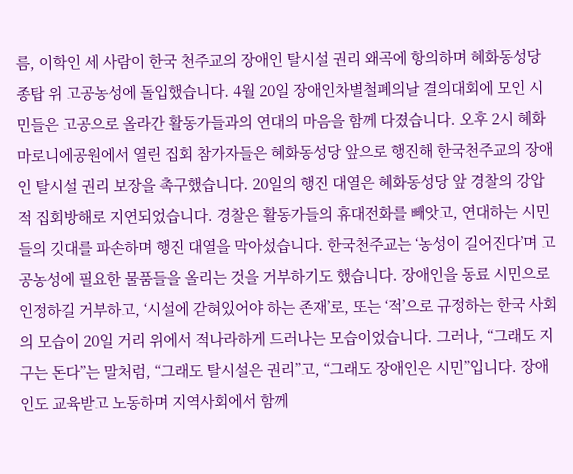름, 이학인 세 사람이 한국 천주교의 장애인 탈시설 권리 왜곡에 항의하며 혜화동성당 종탑 위 고공농성에 돌입했습니다. 4월 20일 장애인차별철폐의날 결의대회에 모인 시민들은 고공으로 올라간 활동가들과의 연대의 마음을 함께 다졌습니다. 오후 2시 혜화 마로니에공원에서 열린 집회 참가자들은 혜화동성당 앞으로 행진해 한국천주교의 장애인 탈시설 권리 보장을 촉구했습니다. 20일의 행진 대열은 혜화동성당 앞 경찰의 강압적 집회방해로 지연되었습니다. 경찰은 활동가들의 휴대전화를 빼앗고, 연대하는 시민들의 깃대를 파손하며 행진 대열을 막아섰습니다. 한국천주교는 ‘농성이 길어진다’며 고공농성에 필요한 물품들을 올리는 것을 거부하기도 했습니다. 장애인을 동료 시민으로 인정하길 거부하고, ‘시설에 갇혀있어야 하는 존재’로, 또는 ‘적’으로 규정하는 한국 사회의 모습이 20일 거리 위에서 적나라하게 드러나는 모습이었습니다. 그러나, “그래도 지구는 돈다”는 말처럼, “그래도 탈시설은 권리”고, “그래도 장애인은 시민”입니다. 장애인도 교육받고 노동하며 지역사회에서 함께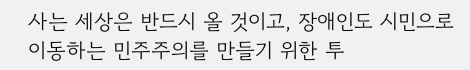사는 세상은 반드시 올 것이고, 장애인도 시민으로 이동하는 민주주의를 만들기 위한 투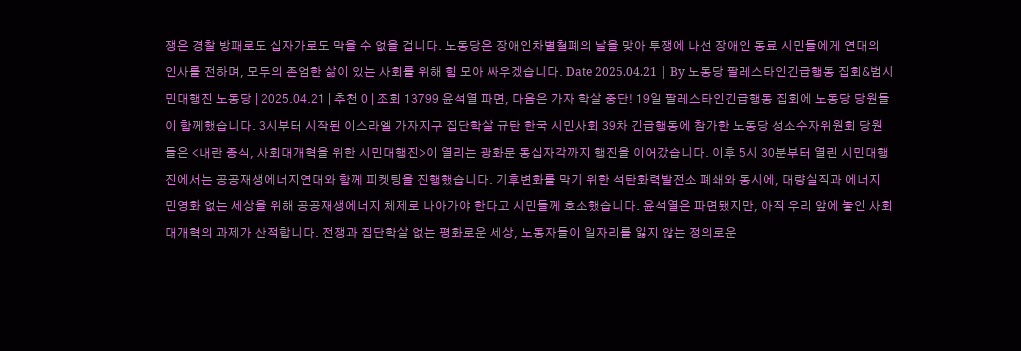쟁은 경찰 방패로도 십자가로도 막을 수 없을 겁니다. 노동당은 장애인차별철폐의 날을 맞아 투쟁에 나선 장애인 동료 시민들에게 연대의 인사를 전하며, 모두의 존엄한 삶이 있는 사회를 위해 힘 모아 싸우겠습니다. Date 2025.04.21 | By 노동당 팔레스타인긴급행동 집회&범시민대행진 노동당 | 2025.04.21 | 추천 0 | 조회 13799 윤석열 파면, 다음은 가자 학살 중단! 19일 팔레스타인긴급행동 집회에 노동당 당원들이 함께했습니다. 3시부터 시작된 이스라엘 가자지구 집단학살 규탄 한국 시민사회 39차 긴급행동에 참가한 노동당 성소수자위원회 당원들은 <내란 종식, 사회대개혁을 위한 시민대행진>이 열리는 광화문 동십자각까지 행진을 이어갔습니다. 이후 5시 30분부터 열린 시민대행진에서는 공공재생에너지연대와 함께 피켓팅을 진행했습니다. 기후변화를 막기 위한 석탄화력발전소 폐쇄와 동시에, 대량실직과 에너지 민영화 없는 세상을 위해 공공재생에너지 체제로 나아가야 한다고 시민들께 호소했습니다. 윤석열은 파면됐지만, 아직 우리 앞에 놓인 사회대개혁의 과제가 산적합니다. 전쟁과 집단학살 없는 평화로운 세상, 노동자들이 일자리를 잃지 않는 정의로운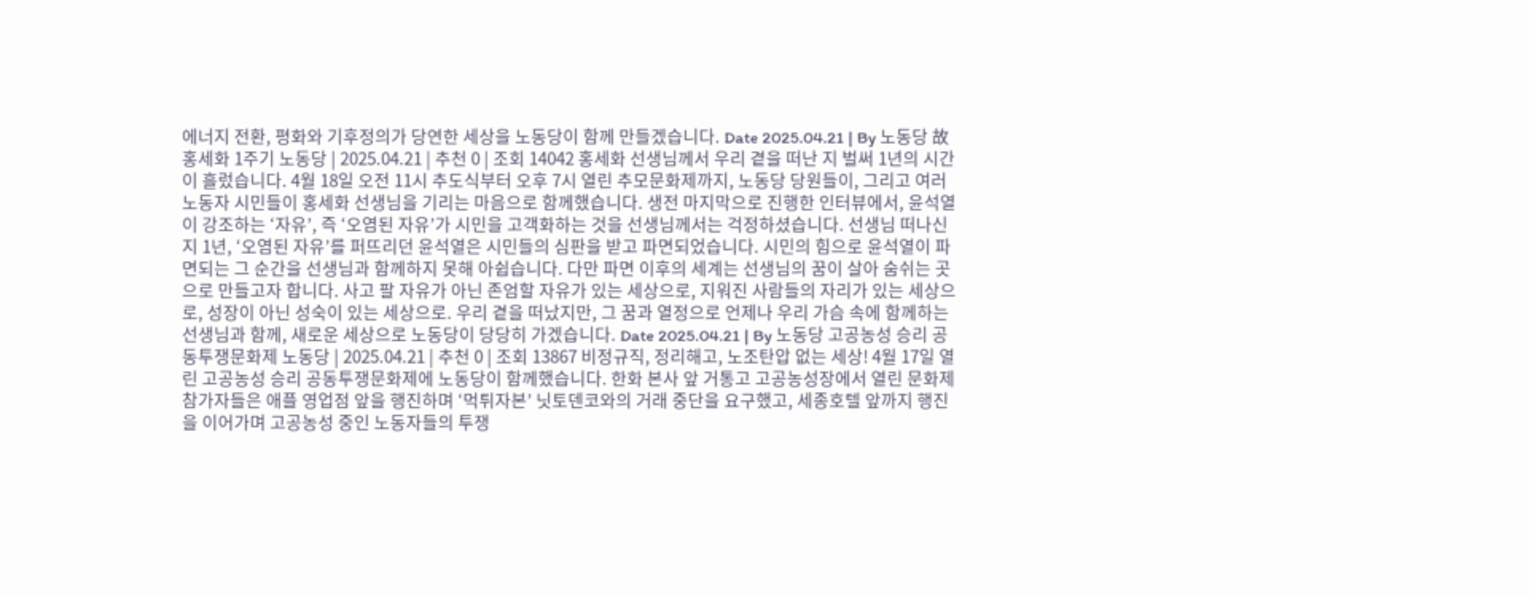에너지 전환, 평화와 기후정의가 당연한 세상을 노동당이 함께 만들겠습니다. Date 2025.04.21 | By 노동당 故 홍세화 1주기 노동당 | 2025.04.21 | 추천 0 | 조회 14042 홍세화 선생님께서 우리 곁을 떠난 지 벌써 1년의 시간이 흘렀습니다. 4월 18일 오전 11시 추도식부터 오후 7시 열린 추모문화제까지, 노동당 당원들이, 그리고 여러 노동자 시민들이 홍세화 선생님을 기리는 마음으로 함께했습니다. 생전 마지막으로 진행한 인터뷰에서, 윤석열이 강조하는 ‘자유’, 즉 ‘오염된 자유’가 시민을 고객화하는 것을 선생님께서는 걱정하셨습니다. 선생님 떠나신 지 1년, ‘오염된 자유’를 퍼뜨리던 윤석열은 시민들의 심판을 받고 파면되었습니다. 시민의 힘으로 윤석열이 파면되는 그 순간을 선생님과 함께하지 못해 아쉽습니다. 다만 파면 이후의 세계는 선생님의 꿈이 살아 숨쉬는 곳으로 만들고자 합니다. 사고 팔 자유가 아닌 존엄할 자유가 있는 세상으로, 지워진 사람들의 자리가 있는 세상으로, 성장이 아닌 성숙이 있는 세상으로. 우리 곁을 떠났지만, 그 꿈과 열정으로 언제나 우리 가슴 속에 함께하는 선생님과 함께, 새로운 세상으로 노동당이 당당히 가겠습니다. Date 2025.04.21 | By 노동당 고공농성 승리 공동투쟁문화제 노동당 | 2025.04.21 | 추천 0 | 조회 13867 비정규직, 정리해고, 노조탄압 없는 세상! 4월 17일 열린 고공농성 승리 공동투쟁문화제에 노동당이 함께했습니다. 한화 본사 앞 거통고 고공농성장에서 열린 문화제 참가자들은 애플 영업점 앞을 행진하며 ‘먹튀자본’ 닛토덴코와의 거래 중단을 요구했고, 세종호텔 앞까지 행진을 이어가며 고공농성 중인 노동자들의 투쟁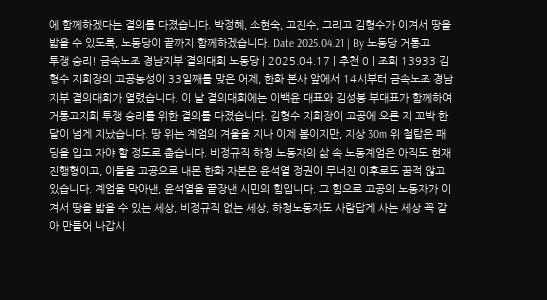에 함께하겠다는 결의를 다졌습니다. 박정혜, 소현숙, 고진수, 그리고 김형수가 이겨서 땅을 밟을 수 있도록, 노동당이 끝까지 함께하겠습니다. Date 2025.04.21 | By 노동당 거통고 투쟁 승리! 금속노조 경남지부 결의대회 노동당 | 2025.04.17 | 추천 0 | 조회 13933 김형수 지회장의 고공농성이 33일째를 맞은 어제, 한화 본사 앞에서 14시부터 금속노조 경남지부 결의대회가 열렸습니다. 이 날 결의대회에는 이백윤 대표와 김성봉 부대표가 함께하여 거통고지회 투쟁 승리를 위한 결의를 다졌습니다. 김형수 지회장이 고공에 오른 지 꼬박 한 달이 넘게 지났습니다. 땅 위는 계엄의 겨울을 지나 이제 봄이지만, 지상 30m 위 철탑은 패딩을 입고 자야 할 정도로 춥습니다. 비정규직 하청 노동자의 삶 속 노동계엄은 아직도 현재진행형이고, 이들을 고공으로 내몬 한화 자본은 윤석열 정권이 무너진 이후로도 꿈적 않고 있습니다. 계엄을 막아낸, 윤석열을 끝장낸 시민의 힘입니다. 그 힘으로 고공의 노동자가 이겨서 땅을 밟을 수 있는 세상, 비정규직 없는 세상, 하청노동자도 사람답게 사는 세상 꼭 같아 만들어 나갑시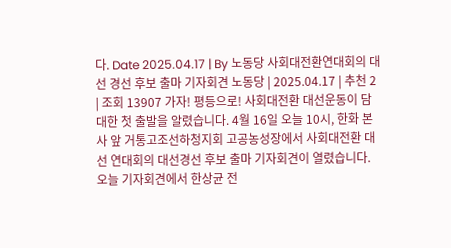다. Date 2025.04.17 | By 노동당 사회대전환연대회의 대선 경선 후보 출마 기자회견 노동당 | 2025.04.17 | 추천 2 | 조회 13907 가자! 평등으로! 사회대전환 대선운동이 담대한 첫 출발을 알렸습니다. 4월 16일 오늘 10시, 한화 본사 앞 거통고조선하청지회 고공농성장에서 사회대전환 대선 연대회의 대선경선 후보 출마 기자회견이 열렸습니다. 오늘 기자회견에서 한상균 전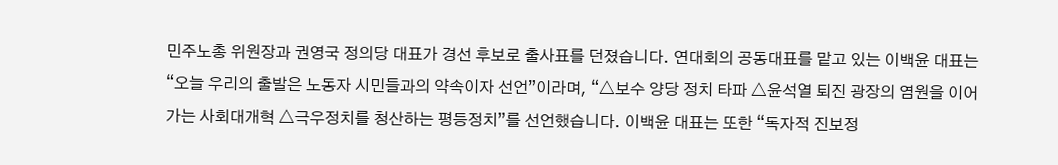민주노총 위원장과 권영국 정의당 대표가 경선 후보로 출사표를 던졌습니다. 연대회의 공동대표를 맡고 있는 이백윤 대표는 “오늘 우리의 출발은 노동자 시민들과의 약속이자 선언”이라며, “△보수 양당 정치 타파 △윤석열 퇴진 광장의 염원을 이어가는 사회대개혁 △극우정치를 청산하는 평등정치”를 선언했습니다. 이백윤 대표는 또한 “독자적 진보정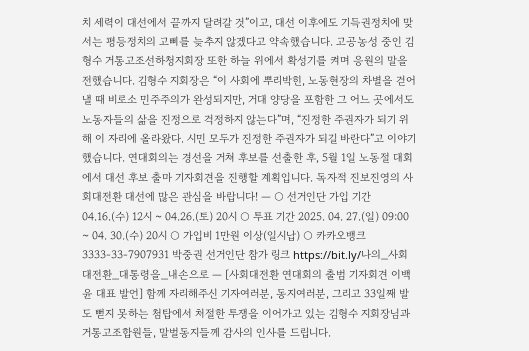치 세력이 대선에서 끝까지 달려갈 것”이고, 대선 이후에도 기득권정치에 맞서는 평등정치의 고삐를 늦추지 않겠다고 약속했습니다. 고공농성 중인 김형수 거통고조선하청지회장 또한 하늘 위에서 확성기를 켜며 응원의 말을 전했습니다. 김형수 지회장은 “이 사회에 뿌리박힌, 노동현장의 차별을 걷어낼 때 비로소 민주주의가 완성되지만, 거대 양당을 포함한 그 어느 곳에서도 노동자들의 삶을 진정으로 걱정하지 않는다”며, “진정한 주권자가 되기 위해 이 자리에 올라왔다. 시민 모두가 진정한 주권자가 되길 바란다”고 이야기했습니다. 연대회의는 경선을 거쳐 후보를 선출한 후, 5월 1일 노동절 대회에서 대선 후보 출마 기자회견을 진행할 계획입니다. 독자적 진보진영의 사회대전환 대선에 많은 관심을 바랍니다! — ○ 선거인단 가입 기간 04.16.(수) 12시 ~ 04.26.(토) 20시 ○ 투표 기간 2025. 04. 27.(일) 09:00 ~ 04. 30.(수) 20시 ○ 가입비 1만원 이상(일시납) ○ 카카오뱅크 3333-33-7907931 박중권 선거인단 참가 링크 https://bit.ly/나의_사회대전환_대통령을_내손으로 — [사회대전환 연대회의 출범 기자회견 이백윤 대표 발언] 함께 자리해주신 기자여러분, 동지여러분, 그리고 33일째 발도 뻗지 못하는 첨탑에서 처절한 투쟁을 이어가고 있는 김형수 지회장님과 거통고조합원들, 말벌동지들께 감사의 인사를 드립니다.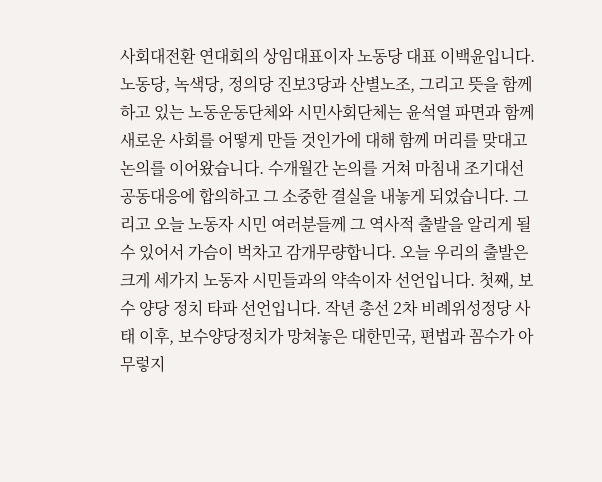사회대전환 연대회의 상임대표이자 노동당 대표 이백윤입니다. 노동당, 녹색당, 정의당 진보3당과 산별노조, 그리고 뜻을 함께 하고 있는 노동운동단체와 시민사회단체는 윤석열 파면과 함께 새로운 사회를 어떻게 만들 것인가에 대해 함께 머리를 맞대고 논의를 이어왔습니다. 수개월간 논의를 거쳐 마침내 조기대선 공동대응에 합의하고 그 소중한 결실을 내놓게 되었습니다. 그리고 오늘 노동자 시민 여러분들께 그 역사적 출발을 알리게 될 수 있어서 가슴이 벅차고 감개무량합니다. 오늘 우리의 출발은 크게 세가지 노동자 시민들과의 약속이자 선언입니다. 첫째, 보수 양당 정치 타파 선언입니다. 작년 총선 2차 비례위성정당 사태 이후, 보수양당정치가 망쳐놓은 대한민국, 편법과 꼼수가 아무렇지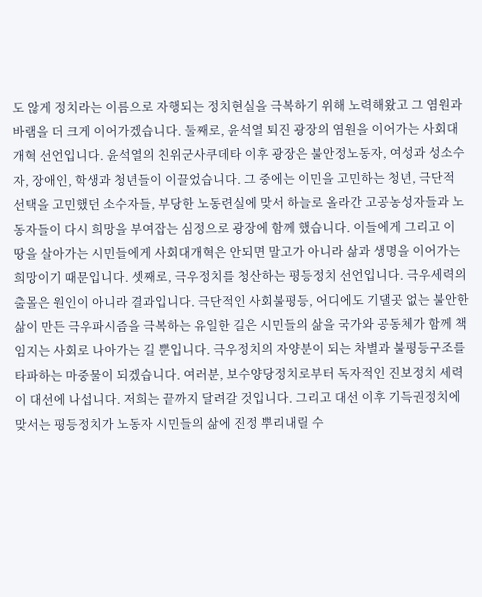도 않게 정치라는 이름으로 자행되는 정치현실을 극복하기 위해 노력해왔고 그 염원과 바램을 더 크게 이어가겠습니다. 둘째로, 윤석열 퇴진 광장의 염원을 이어가는 사회대개혁 선언입니다. 윤석열의 친위군사쿠데타 이후 광장은 불안정노동자, 여성과 성소수자, 장애인, 학생과 청년들이 이끌었습니다. 그 중에는 이민을 고민하는 청년, 극단적 선택을 고민했던 소수자들, 부당한 노동련실에 맞서 하늘로 올라간 고공농성자들과 노동자들이 다시 희망을 부여잡는 심정으로 광장에 함께 했습니다. 이들에게 그리고 이 땅을 살아가는 시민들에게 사회대개혁은 안되면 말고가 아니라 삶과 생명을 이어가는 희망이기 때문입니다. 셋째로, 극우정치를 청산하는 평등정치 선언입니다. 극우세력의 출몰은 원인이 아니라 결과입니다. 극단적인 사회불평등, 어디에도 기댈곳 없는 불안한 삶이 만든 극우파시즘을 극복하는 유일한 길은 시민들의 삶을 국가와 공동체가 함께 책임지는 사회로 나아가는 길 뿐입니다. 극우정치의 자양분이 되는 차별과 불평등구조를 타파하는 마중물이 되겠습니다. 여러분, 보수양당정치로부터 독자적인 진보정치 세력이 대선에 나섭니다. 저희는 끝까지 달려갈 것입니다. 그리고 대선 이후 기득권정치에 맞서는 평등정치가 노동자 시민들의 삶에 진정 뿌리내릴 수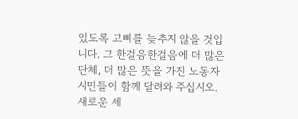있도록 고삐를 늦추지 않을 것입니다. 그 한걸음한걸음에 더 많은 단체, 더 많은 뜻을 가진 노동자 시민들이 함께 달려와 주십시오. 새로운 세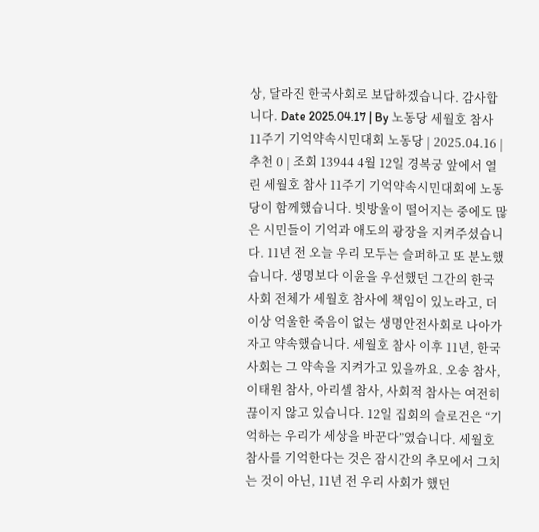상, 달라진 한국사회로 보답하겠습니다. 감사합니다. Date 2025.04.17 | By 노동당 세월호 참사 11주기 기억약속시민대회 노동당 | 2025.04.16 | 추천 0 | 조회 13944 4월 12일 경복궁 앞에서 열린 세월호 참사 11주기 기억약속시민대회에 노동당이 함께했습니다. 빗방울이 떨어지는 중에도 많은 시민들이 기억과 애도의 광장을 지켜주셨습니다. 11년 전 오늘 우리 모두는 슬퍼하고 또 분노했습니다. 생명보다 이윤을 우선했던 그간의 한국 사회 전체가 세월호 참사에 책임이 있노라고, 더 이상 억울한 죽음이 없는 생명안전사회로 나아가자고 약속했습니다. 세월호 참사 이후 11년, 한국 사회는 그 약속을 지켜가고 있을까요. 오송 참사, 이태원 참사, 아리셀 참사, 사회적 참사는 여전히 끊이지 않고 있습니다. 12일 집회의 슬로건은 “기억하는 우리가 세상을 바꾼다”였습니다. 세월호 참사를 기억한다는 것은 잠시간의 추모에서 그치는 것이 아닌, 11년 전 우리 사회가 했던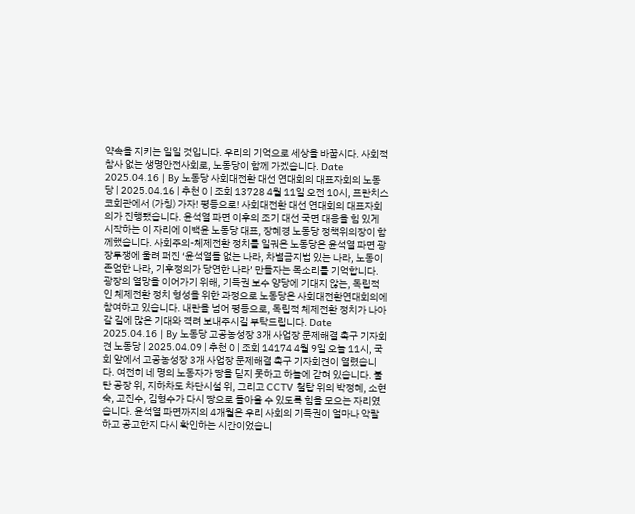약속을 지키는 일일 것입니다. 우리의 기억으로 세상을 바꿉시다. 사회적 참사 없는 생명안전사회로, 노동당이 함께 가겠습니다. Date 2025.04.16 | By 노동당 사회대전환 대선 연대회의 대표자회의 노동당 | 2025.04.16 | 추천 0 | 조회 13728 4월 11일 오전 10시, 프란치스코회관에서 (가칭) 가자! 평등으로! 사회대전환 대선 연대회의 대표자회의가 진행됐습니다. 윤석열 파면 이후의 조기 대선 국면 대응을 힘 있게 시작하는 이 자리에 이백윤 노동당 대표, 장혜경 노동당 정책위의장이 함께했습니다. 사회주의-체제전환 정치를 일궈온 노동당은 윤석열 파면 광장투쟁에 울려 퍼진 ‘윤석열들 없는 나라, 차별금지법 있는 나라, 노동이 존엄한 나라, 기후정의가 당연한 나라’ 만들자는 목소리를 기억합니다. 광장의 열망을 이어가기 위해, 기득권 보수 양당에 기대지 않는, 독립적인 체제전환 정치 형성을 위한 과정으로 노동당은 사회대전환연대회의에 참여하고 있습니다. 내란을 넘어 평등으로, 독립적 체제전환 정치가 나아갈 길에 많은 기대와 격려 보내주시길 부탁드립니다. Date 2025.04.16 | By 노동당 고공농성장 3개 사업장 문제해결 촉구 기자회견 노동당 | 2025.04.09 | 추천 0 | 조회 14174 4월 9일 오늘 11시, 국회 앞에서 고공농성장 3개 사업장 문제해결 촉구 기자회견이 열렸습니다. 여전히 네 명의 노동자가 땅을 딛지 못하고 하늘에 갇혀 있습니다. 불탄 공장 위, 지하차도 차단시설 위, 그리고 CCTV 철탑 위의 박정혜, 소현숙, 고진수, 김형수가 다시 땅으로 돌아올 수 있도록 힘을 모으는 자리였습니다. 윤석열 파면까지의 4개월은 우리 사회의 기득권이 얼마나 악랄하고 공고한지 다시 확인하는 시간이었습니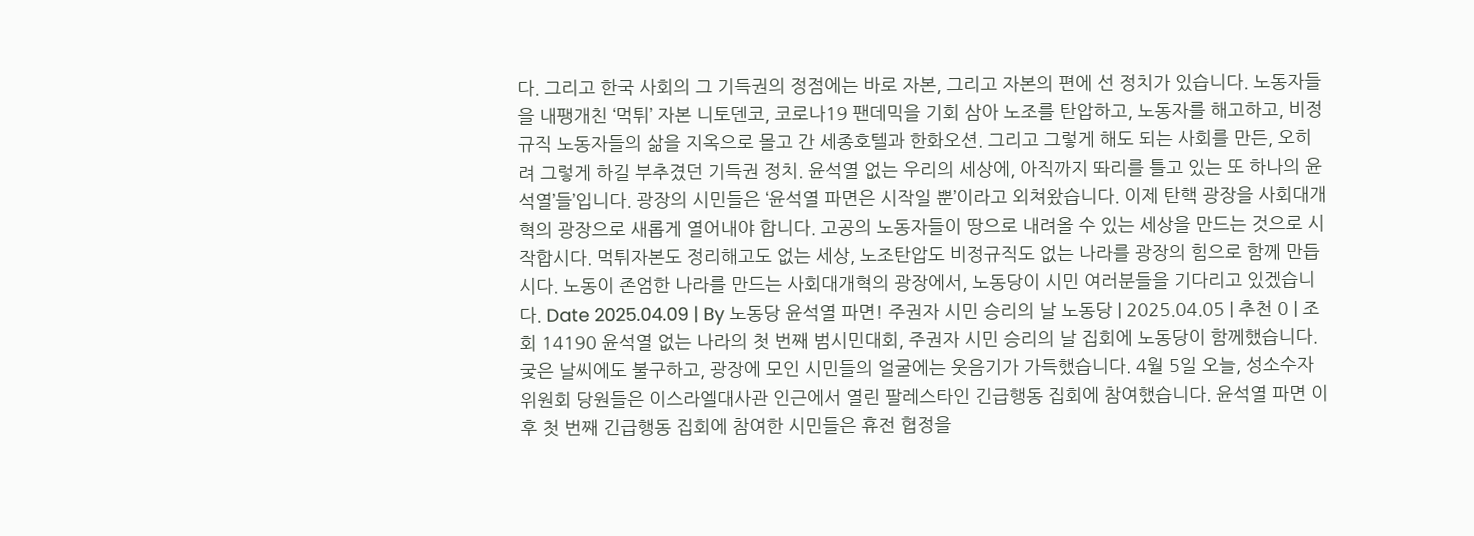다. 그리고 한국 사회의 그 기득권의 정점에는 바로 자본, 그리고 자본의 편에 선 정치가 있습니다. 노동자들을 내팽개친 ‘먹튀’ 자본 니토덴코, 코로나19 팬데믹을 기회 삼아 노조를 탄압하고, 노동자를 해고하고, 비정규직 노동자들의 삶을 지옥으로 몰고 간 세종호텔과 한화오션. 그리고 그렇게 해도 되는 사회를 만든, 오히려 그렇게 하길 부추겼던 기득권 정치. 윤석열 없는 우리의 세상에, 아직까지 똬리를 틀고 있는 또 하나의 윤석열’들’입니다. 광장의 시민들은 ‘윤석열 파면은 시작일 뿐’이라고 외쳐왔습니다. 이제 탄핵 광장을 사회대개혁의 광장으로 새롭게 열어내야 합니다. 고공의 노동자들이 땅으로 내려올 수 있는 세상을 만드는 것으로 시작합시다. 먹튀자본도 정리해고도 없는 세상, 노조탄압도 비정규직도 없는 나라를 광장의 힘으로 함께 만듭시다. 노동이 존엄한 나라를 만드는 사회대개혁의 광장에서, 노동당이 시민 여러분들을 기다리고 있겠습니다. Date 2025.04.09 | By 노동당 윤석열 파면! 주권자 시민 승리의 날 노동당 | 2025.04.05 | 추천 0 | 조회 14190 윤석열 없는 나라의 첫 번째 범시민대회, 주권자 시민 승리의 날 집회에 노동당이 함께했습니다. 궂은 날씨에도 불구하고, 광장에 모인 시민들의 얼굴에는 웃음기가 가득했습니다. 4월 5일 오늘, 성소수자위원회 당원들은 이스라엘대사관 인근에서 열린 팔레스타인 긴급행동 집회에 참여했습니다. 윤석열 파면 이후 첫 번째 긴급행동 집회에 참여한 시민들은 휴전 협정을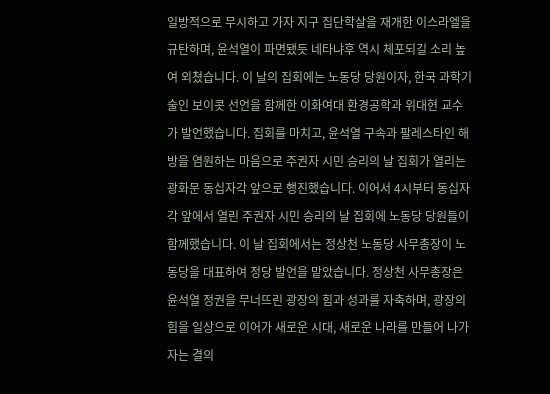일방적으로 무시하고 가자 지구 집단학살을 재개한 이스라엘을 규탄하며, 윤석열이 파면됐듯 네타냐후 역시 체포되길 소리 높여 외쳤습니다. 이 날의 집회에는 노동당 당원이자, 한국 과학기술인 보이콧 선언을 함께한 이화여대 환경공학과 위대현 교수가 발언했습니다. 집회를 마치고, 윤석열 구속과 팔레스타인 해방을 염원하는 마음으로 주권자 시민 승리의 날 집회가 열리는 광화문 동십자각 앞으로 행진했습니다. 이어서 4시부터 동십자각 앞에서 열린 주권자 시민 승리의 날 집회에 노동당 당원들이 함께했습니다. 이 날 집회에서는 정상천 노동당 사무총장이 노동당을 대표하여 정당 발언을 맡았습니다. 정상천 사무총장은 윤석열 정권을 무너뜨린 광장의 힘과 성과를 자축하며, 광장의 힘을 일상으로 이어가 새로운 시대, 새로운 나라를 만들어 나가자는 결의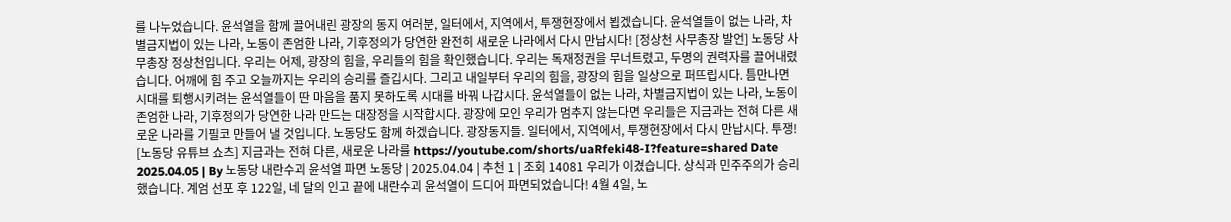를 나누었습니다. 윤석열을 함께 끌어내린 광장의 동지 여러분, 일터에서, 지역에서, 투쟁현장에서 뵙겠습니다. 윤석열들이 없는 나라, 차별금지법이 있는 나라, 노동이 존엄한 나라, 기후정의가 당연한 완전히 새로운 나라에서 다시 만납시다! [정상천 사무총장 발언] 노동당 사무총장 정상천입니다. 우리는 어제, 광장의 힘을, 우리들의 힘을 확인했습니다. 우리는 독재정권을 무너트렸고, 두명의 권력자를 끌어내렸습니다. 어깨에 힘 주고 오늘까지는 우리의 승리를 즐깁시다. 그리고 내일부터 우리의 힘을, 광장의 힘을 일상으로 퍼뜨립시다. 틈만나면 시대를 퇴행시키려는 윤석열들이 딴 마음을 품지 못하도록 시대를 바꿔 나갑시다. 윤석열들이 없는 나라, 차별금지법이 있는 나라, 노동이 존엄한 나라, 기후정의가 당연한 나라 만드는 대장정을 시작합시다. 광장에 모인 우리가 멈추지 않는다면 우리들은 지금과는 전혀 다른 새로운 나라를 기필코 만들어 낼 것입니다. 노동당도 함께 하겠습니다. 광장동지들. 일터에서, 지역에서, 투쟁현장에서 다시 만납시다. 투쟁! [노동당 유튜브 쇼츠] 지금과는 전혀 다른, 새로운 나라를 https://youtube.com/shorts/uaRfeki48-I?feature=shared Date 2025.04.05 | By 노동당 내란수괴 윤석열 파면 노동당 | 2025.04.04 | 추천 1 | 조회 14081 우리가 이겼습니다. 상식과 민주주의가 승리했습니다. 계엄 선포 후 122일, 네 달의 인고 끝에 내란수괴 윤석열이 드디어 파면되었습니다! 4월 4일, 노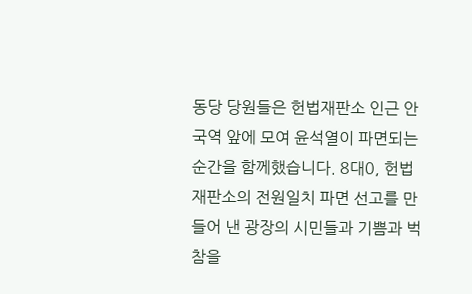동당 당원들은 헌법재판소 인근 안국역 앞에 모여 윤석열이 파면되는 순간을 함께했습니다. 8대0, 헌법재판소의 전원일치 파면 선고를 만들어 낸 광장의 시민들과 기쁨과 벅참을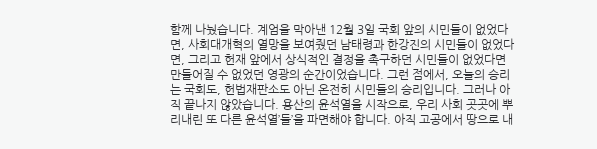함께 나눴습니다. 계엄을 막아낸 12월 3일 국회 앞의 시민들이 없었다면, 사회대개혁의 열망을 보여줬던 남태령과 한강진의 시민들이 없었다면, 그리고 헌재 앞에서 상식적인 결정을 촉구하던 시민들이 없었다면 만들어질 수 없었던 영광의 순간이었습니다. 그런 점에서, 오늘의 승리는 국회도, 헌법재판소도 아닌 온전히 시민들의 승리입니다. 그러나 아직 끝나지 않았습니다. 용산의 윤석열을 시작으로, 우리 사회 곳곳에 뿌리내린 또 다른 윤석열’들’을 파면해야 합니다. 아직 고공에서 땅으로 내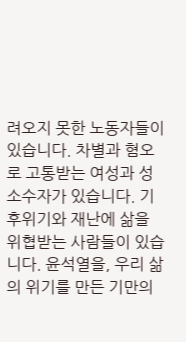려오지 못한 노동자들이 있습니다. 차별과 혐오로 고통받는 여성과 성소수자가 있습니다. 기후위기와 재난에 삶을 위협받는 사람들이 있습니다. 윤석열을, 우리 삶의 위기를 만든 기만의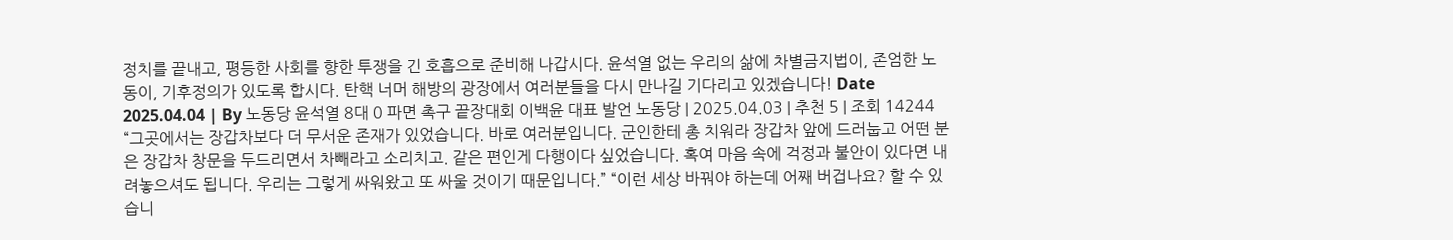정치를 끝내고, 평등한 사회를 향한 투쟁을 긴 호흡으로 준비해 나갑시다. 윤석열 없는 우리의 삶에 차별금지법이, 존엄한 노동이, 기후정의가 있도록 합시다. 탄핵 너머 해방의 광장에서 여러분들을 다시 만나길 기다리고 있겠습니다! Date 2025.04.04 | By 노동당 윤석열 8대 0 파면 촉구 끝장대회 이백윤 대표 발언 노동당 | 2025.04.03 | 추천 5 | 조회 14244 “그곳에서는 장갑차보다 더 무서운 존재가 있었습니다. 바로 여러분입니다. 군인한테 총 치워라 장갑차 앞에 드러눕고 어떤 분은 장갑차 창문을 두드리면서 차빼라고 소리치고. 같은 편인게 다행이다 싶었습니다. 혹여 마음 속에 걱정과 불안이 있다면 내려놓으셔도 됩니다. 우리는 그렇게 싸워왔고 또 싸울 것이기 때문입니다.” “이런 세상 바꿔야 하는데 어째 버겁나요? 할 수 있습니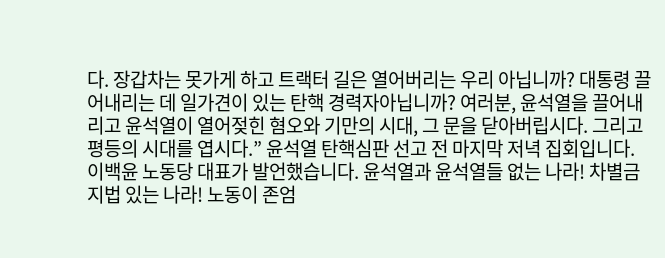다. 장갑차는 못가게 하고 트랙터 길은 열어버리는 우리 아닙니까? 대통령 끌어내리는 데 일가견이 있는 탄핵 경력자아닙니까? 여러분, 윤석열을 끌어내리고 윤석열이 열어젖힌 혐오와 기만의 시대, 그 문을 닫아버립시다. 그리고 평등의 시대를 엽시다.” 윤석열 탄핵심판 선고 전 마지막 저녁 집회입니다. 이백윤 노동당 대표가 발언했습니다. 윤석열과 윤석열들 없는 나라! 차별금지법 있는 나라! 노동이 존엄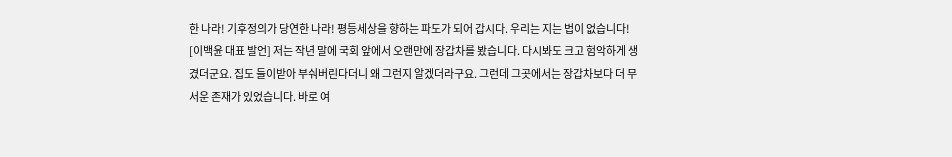한 나라! 기후정의가 당연한 나라! 평등세상을 향하는 파도가 되어 갑시다. 우리는 지는 법이 없습니다! [이백윤 대표 발언] 저는 작년 말에 국회 앞에서 오랜만에 장갑차를 봤습니다. 다시봐도 크고 험악하게 생겼더군요. 집도 들이받아 부숴버린다더니 왜 그런지 알겠더라구요. 그런데 그곳에서는 장갑차보다 더 무서운 존재가 있었습니다. 바로 여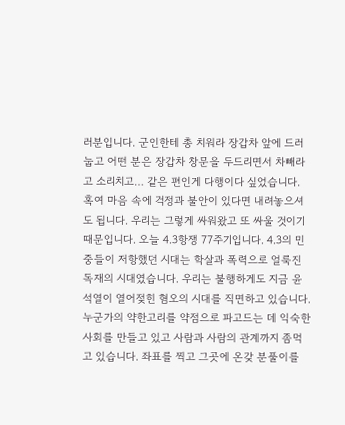러분입니다. 군인한테 총 치워라 장갑차 앞에 드러눕고 어떤 분은 장갑차 창문을 두드리면서 차빼라고 소리치고… 같은 편인게 다행이다 싶었습니다. 혹여 마음 속에 걱정과 불안이 있다면 내려놓으셔도 됩니다. 우리는 그렇게 싸워왔고 또 싸울 것이기 때문입니다. 오늘 4.3항쟁 77주기입니다. 4.3의 민중들이 저항했던 시대는 학살과 폭력으로 얼룩진 독재의 시대였습니다. 우리는 불행하게도 지금 윤석열이 열어젖힌 혐오의 시대를 직면하고 있습니다. 누군가의 약한고리를 약점으로 파고드는 데 익숙한 사회를 만들고 있고 사람과 사람의 관계까지 좀먹고 있습니다. 좌표를 찍고 그곳에 온갖 분풀이를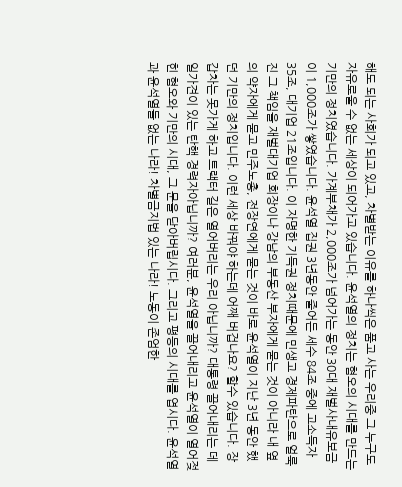해도 되는 사회가 되고 있고, 차별받는 이유를 하나씩은 품고 사는 우리중 그 누구도 자유로울 수 없는 세상이 되어가고 있습니다. 윤석열의 정치는 혐오의 시대를 만드는 기만의 정치였습니다. 가계부채가 2,000조가 넘어가는 동안 30대 재벌사내유보금이 1,000조가 쌓였습니다. 윤석열 집권 3년동안 줄어든 세수 84조 중에 고소득자 35조, 대기업 21조입니다. 이 자명한 기득권 정치때문에 민생고 경제파탄으로 얼룩진 그 책임을 재벌대기업 회장이나 강남의 부동산 부자에게 묻는 것이 아니라 내 옆의 약자에게 묻고 민주노총, 전장연에게 묻는 것이 바로 윤석열이 지난 3년 동안 했던 기만의 정치입니다. 이런 세상 바꿔야 하는데 어째 버겁나요? 할수 있습니다. 장갑차는 못가게 하고 트랙터 길은 열어버리는 우리 아닙니까? 대통령 끌어내리는 데 일가견이 있는 탄핵 경력자아닙니까? 여러분, 윤석열을 끌어내리고 윤석열이 열어젖힌 혐오와 기만의 시대, 그 문을 닫아버립시다. 그리고 평등의 시대를 엽시다. 윤석열과 윤석열들 없는 나라! 차별금지법 있는 나라! 노동이 존엄한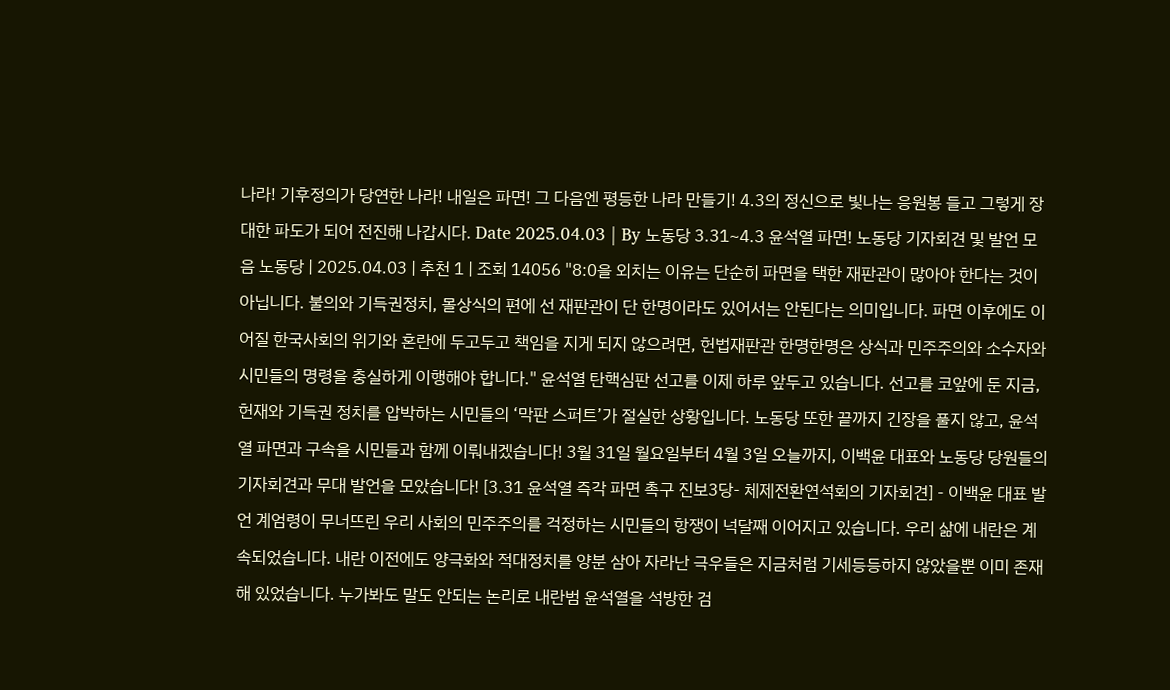나라! 기후정의가 당연한 나라! 내일은 파면! 그 다음엔 평등한 나라 만들기! 4.3의 정신으로 빛나는 응원봉 들고 그렇게 장대한 파도가 되어 전진해 나갑시다. Date 2025.04.03 | By 노동당 3.31~4.3 윤석열 파면! 노동당 기자회견 및 발언 모음 노동당 | 2025.04.03 | 추천 1 | 조회 14056 "8:0을 외치는 이유는 단순히 파면을 택한 재판관이 많아야 한다는 것이 아닙니다. 불의와 기득권정치, 몰상식의 편에 선 재판관이 단 한명이라도 있어서는 안된다는 의미입니다. 파면 이후에도 이어질 한국사회의 위기와 혼란에 두고두고 책임을 지게 되지 않으려면, 헌법재판관 한명한명은 상식과 민주주의와 소수자와 시민들의 명령을 충실하게 이행해야 합니다." 윤석열 탄핵심판 선고를 이제 하루 앞두고 있습니다. 선고를 코앞에 둔 지금, 헌재와 기득권 정치를 압박하는 시민들의 ‘막판 스퍼트’가 절실한 상황입니다. 노동당 또한 끝까지 긴장을 풀지 않고, 윤석열 파면과 구속을 시민들과 함께 이뤄내겠습니다! 3월 31일 월요일부터 4월 3일 오늘까지, 이백윤 대표와 노동당 당원들의 기자회견과 무대 발언을 모았습니다! [3.31 윤석열 즉각 파면 촉구 진보3당- 체제전환연석회의 기자회견] - 이백윤 대표 발언 계엄령이 무너뜨린 우리 사회의 민주주의를 걱정하는 시민들의 항쟁이 넉달째 이어지고 있습니다. 우리 삶에 내란은 계속되었습니다. 내란 이전에도 양극화와 적대정치를 양분 삼아 자라난 극우들은 지금처럼 기세등등하지 않았을뿐 이미 존재해 있었습니다. 누가봐도 말도 안되는 논리로 내란범 윤석열을 석방한 검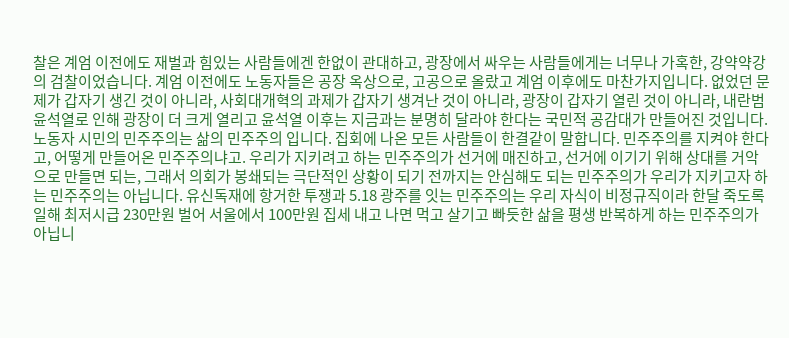찰은 계엄 이전에도 재벌과 힘있는 사람들에겐 한없이 관대하고, 광장에서 싸우는 사람들에게는 너무나 가혹한, 강약약강의 검찰이었습니다. 계엄 이전에도 노동자들은 공장 옥상으로, 고공으로 올랐고 계엄 이후에도 마찬가지입니다. 없었던 문제가 갑자기 생긴 것이 아니라, 사회대개혁의 과제가 갑자기 생겨난 것이 아니라, 광장이 갑자기 열린 것이 아니라, 내란범 윤석열로 인해 광장이 더 크게 열리고 윤석열 이후는 지금과는 분명히 달라야 한다는 국민적 공감대가 만들어진 것입니다. 노동자 시민의 민주주의는 삶의 민주주의 입니다. 집회에 나온 모든 사람들이 한결같이 말합니다. 민주주의를 지켜야 한다고, 어떻게 만들어온 민주주의냐고. 우리가 지키려고 하는 민주주의가 선거에 매진하고, 선거에 이기기 위해 상대를 거악으로 만들면 되는, 그래서 의회가 봉쇄되는 극단적인 상황이 되기 전까지는 안심해도 되는 민주주의가 우리가 지키고자 하는 민주주의는 아닙니다. 유신독재에 항거한 투쟁과 5.18 광주를 잇는 민주주의는 우리 자식이 비정규직이라 한달 죽도록 일해 최저시급 230만원 벌어 서울에서 100만원 집세 내고 나면 먹고 살기고 빠듯한 삶을 평생 반복하게 하는 민주주의가 아닙니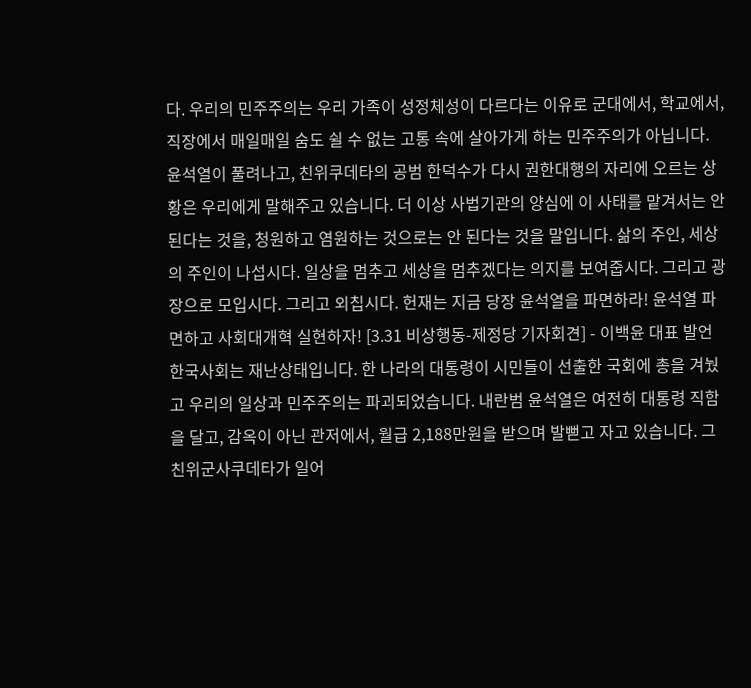다. 우리의 민주주의는 우리 가족이 성정체성이 다르다는 이유로 군대에서, 학교에서, 직장에서 매일매일 숨도 쉴 수 없는 고통 속에 살아가게 하는 민주주의가 아닙니다. 윤석열이 풀려나고, 친위쿠데타의 공범 한덕수가 다시 권한대행의 자리에 오르는 상황은 우리에게 말해주고 있습니다. 더 이상 사법기관의 양심에 이 사태를 맡겨서는 안된다는 것을, 청원하고 염원하는 것으로는 안 된다는 것을 말입니다. 삶의 주인, 세상의 주인이 나섭시다. 일상을 멈추고 세상을 멈추겠다는 의지를 보여줍시다. 그리고 광장으로 모입시다. 그리고 외칩시다. 헌재는 지금 당장 윤석열을 파면하라! 윤석열 파면하고 사회대개혁 실현하자! [3.31 비상행동-제정당 기자회견] - 이백윤 대표 발언 한국사회는 재난상태입니다. 한 나라의 대통령이 시민들이 선출한 국회에 총을 겨눴고 우리의 일상과 민주주의는 파괴되었습니다. 내란범 윤석열은 여전히 대통령 직함을 달고, 감옥이 아닌 관저에서, 월급 2,188만원을 받으며 발뻗고 자고 있습니다. 그 친위군사쿠데타가 일어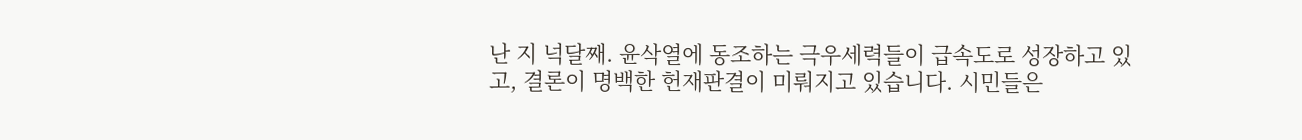난 지 넉달째. 윤삭열에 동조하는 극우세력들이 급속도로 성장하고 있고, 결론이 명백한 헌재판결이 미뤄지고 있습니다. 시민들은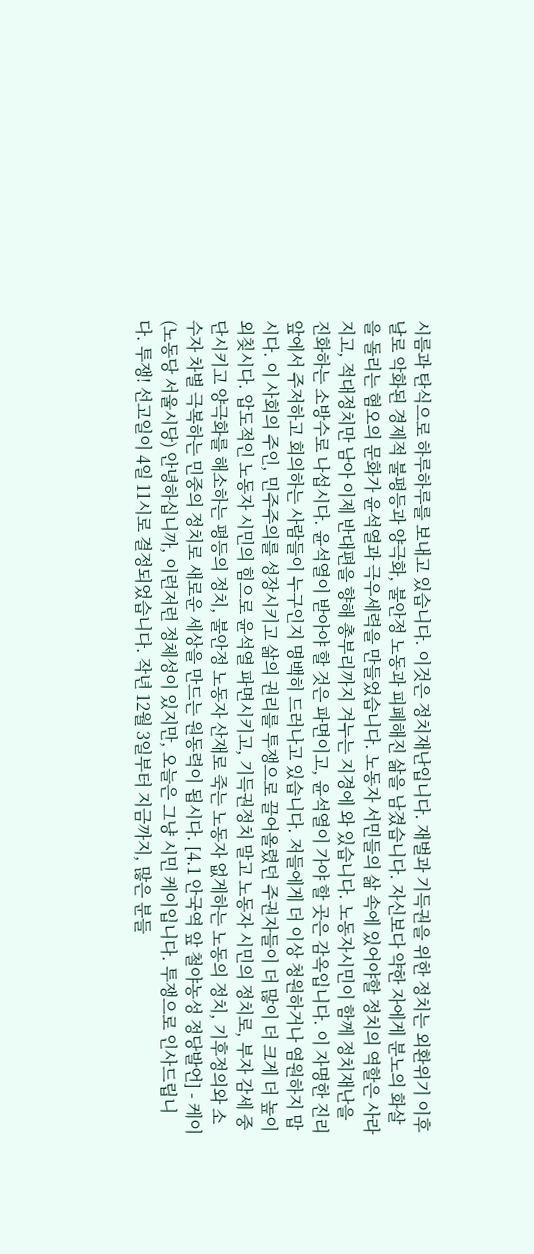시름과 탄식으로 하루하루를 보내고 있습니다. 이것은 정치재난입니다. 재벌과 기득권을 위한 정치는 외환위기 이후 날로 악화된 경제적 불평등과 양극화, 불안정 노동과 피폐해진 삶을 남겼습니다. 자신보다 약한 자에게 분노의 화살을 돌리는 혐오의 문화가 윤석열과 극우세력을 만들었습니다. 노동자 서민들의 삶 속에 있어야할 정치의 역할은 사라지고, 적대정치만 남아 이제 반대편을 향해 총부리까지 겨누는 지경에 와 있습니다. 노동자시민이 함께 정치재난을 진화하는 소방수로 나섭시다. 윤석열이 받아야 할 것은 파면이고, 윤석열이 가야 할 곳은 감옥입니다. 이 자명한 진리 앞에서 주저하고 회의하는 사람들이 누구인지 명백히 드러나고 있습니다. 저들에게 더 이상 청원하거나 염원하지 맙시다. 이 사회의 주인, 민주주의를 성장시키고 삶의 권리를 투쟁으로 끌어올렸던 주권자들이 더 많이 더 크게 더 높이 외칮시다. 압도적인 노동자 시민의 힘으로 윤석열 파면시키고, 기득권정치 말고 노동자 시민의 정치로, 부자 감세 중단시키고 양극화를 해소하는 평등의 정치, 불안정 노동자 산재로 죽는 노동자 없게하는 노동의 정치, 기후정의와 소수자 차별 극복하는 민중의 정치로 새로운 세상을 만드는 원동력이 됩시다. [4.1 안국역 앞 철야농성 정당발언] - 케이(노동당 서울시당) 안녕하십니까, 이런저런 정체성이 있지만, 오늘은 그냥 시민 케이입니다. 투쟁으로 인사드립니다. 투쟁! 선고일이 4일 11시로 결정되었습니다. 작년 12월 3일부터 지금까지, 많은 분들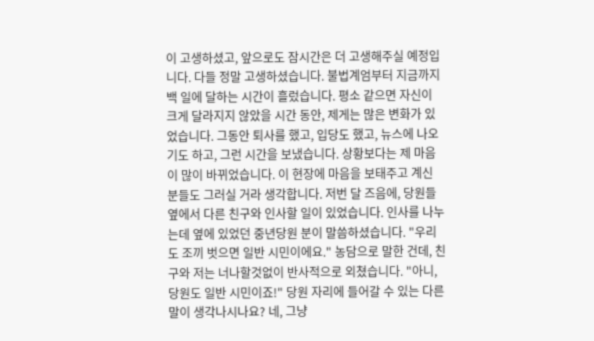이 고생하셨고, 앞으로도 잠시간은 더 고생해주실 예정입니다. 다들 정말 고생하셨습니다. 불법계엄부터 지금까지 백 일에 달하는 시간이 흘렀습니다. 평소 같으면 자신이 크게 달라지지 않았을 시간 동안, 제게는 많은 변화가 있었습니다. 그동안 퇴사를 했고, 입당도 했고, 뉴스에 나오기도 하고, 그런 시간을 보냈습니다. 상황보다는 제 마음이 많이 바뀌었습니다. 이 현장에 마음을 보태주고 계신 분들도 그러실 거라 생각합니다. 저번 달 즈음에, 당원들 옆에서 다른 친구와 인사할 일이 있었습니다. 인사를 나누는데 옆에 있었던 중년당원 분이 말씀하셨습니다. "우리도 조끼 벗으면 일반 시민이에요." 농담으로 말한 건데, 친구와 저는 너나할것없이 반사적으로 외쳤습니다. "아니, 당원도 일반 시민이죠!" 당원 자리에 들어갈 수 있는 다른 말이 생각나시나요? 네, 그냥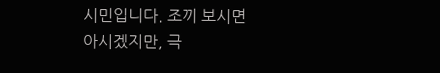시민입니다. 조끼 보시면 아시겠지만, 극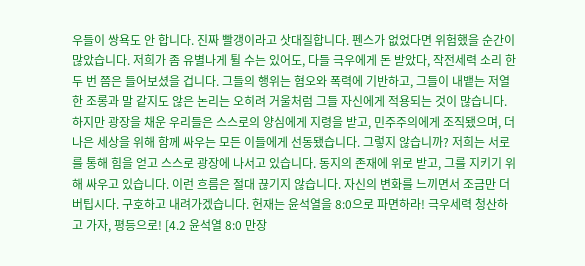우들이 쌍욕도 안 합니다. 진짜 빨갱이라고 삿대질합니다. 펜스가 없었다면 위험했을 순간이 많았습니다. 저희가 좀 유별나게 튈 수는 있어도, 다들 극우에게 돈 받았다, 작전세력 소리 한 두 번 쯤은 들어보셨을 겁니다. 그들의 행위는 혐오와 폭력에 기반하고, 그들이 내뱉는 저열한 조롱과 말 같지도 않은 논리는 오히려 거울처럼 그들 자신에게 적용되는 것이 많습니다. 하지만 광장을 채운 우리들은 스스로의 양심에게 지령을 받고, 민주주의에게 조직됐으며, 더 나은 세상을 위해 함께 싸우는 모든 이들에게 선동됐습니다. 그렇지 않습니까? 저희는 서로를 통해 힘을 얻고 스스로 광장에 나서고 있습니다. 동지의 존재에 위로 받고, 그를 지키기 위해 싸우고 있습니다. 이런 흐름은 절대 끊기지 않습니다. 자신의 변화를 느끼면서 조금만 더 버팁시다. 구호하고 내려가겠습니다. 헌재는 윤석열을 8:0으로 파면하라! 극우세력 청산하고 가자, 평등으로! [4.2 윤석열 8:0 만장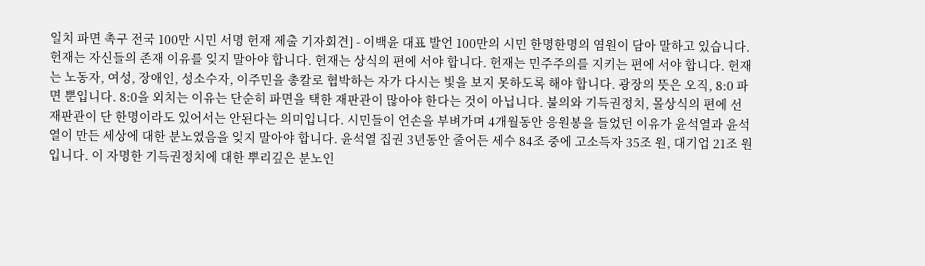일치 파면 촉구 전국 100만 시민 서명 헌재 제출 기자회견] - 이백윤 대표 발언 100만의 시민 한명한명의 염원이 담아 말하고 있습니다. 헌재는 자신들의 존재 이유를 잊지 말아야 합니다. 헌재는 상식의 편에 서야 합니다. 헌재는 민주주의를 지키는 편에 서야 합니다. 헌재는 노동자, 여성, 장애인, 성소수자, 이주민을 총칼로 협박하는 자가 다시는 빛을 보지 못하도록 해야 합니다. 광장의 뜻은 오직, 8:0 파면 뿐입니다. 8:0을 외치는 이유는 단순히 파면을 택한 재판관이 많아야 한다는 것이 아닙니다. 불의와 기득권정치, 몰상식의 편에 선 재판관이 단 한명이라도 있어서는 안된다는 의미입니다. 시민들이 언손을 부벼가며 4개월동안 응원봉을 들었던 이유가 윤석열과 윤석열이 만든 세상에 대한 분노였음을 잊지 말아야 합니다. 윤석열 집권 3년동안 줄어든 세수 84조 중에 고소득자 35조 원, 대기업 21조 원입니다. 이 자명한 기득권정치에 대한 뿌리깊은 분노인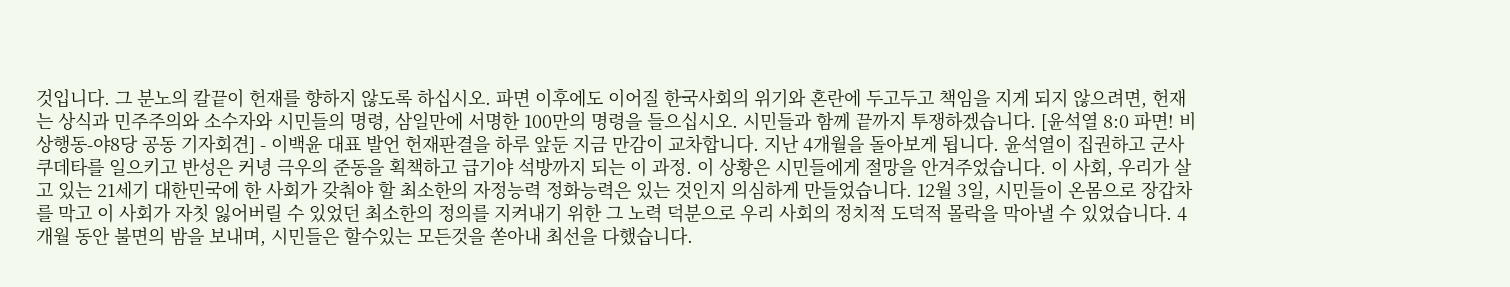것입니다. 그 분노의 칼끝이 헌재를 향하지 않도록 하십시오. 파면 이후에도 이어질 한국사회의 위기와 혼란에 두고두고 책임을 지게 되지 않으려면, 헌재는 상식과 민주주의와 소수자와 시민들의 명령, 삼일만에 서명한 100만의 명령을 들으십시오. 시민들과 함께 끝까지 투쟁하겠습니다. [윤석열 8:0 파면! 비상행동-야8당 공동 기자회견] - 이백윤 대표 발언 헌재판결을 하루 앞둔 지금 만감이 교차합니다. 지난 4개월을 돌아보게 됩니다. 윤석열이 집권하고 군사쿠데타를 일으키고 반성은 커녕 극우의 준동을 획책하고 급기야 석방까지 되는 이 과정. 이 상황은 시민들에게 절망을 안겨주었습니다. 이 사회, 우리가 살고 있는 21세기 대한민국에 한 사회가 갖춰야 할 최소한의 자정능력 정화능력은 있는 것인지 의심하게 만들었습니다. 12월 3일, 시민들이 온몸으로 장갑차를 막고 이 사회가 자칫 잃어버릴 수 있었던 최소한의 정의를 지켜내기 위한 그 노력 덕분으로 우리 사회의 정치적 도덕적 몰락을 막아낼 수 있었습니다. 4개월 동안 불면의 밤을 보내며, 시민들은 할수있는 모든것을 쏟아내 최선을 다했습니다.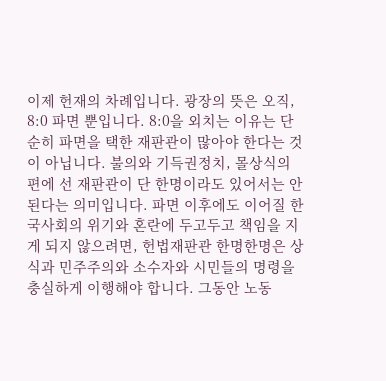이제 헌재의 차례입니다. 광장의 뜻은 오직, 8:0 파면 뿐입니다. 8:0을 외치는 이유는 단순히 파면을 택한 재판관이 많아야 한다는 것이 아닙니다. 불의와 기득권정치, 몰상식의 편에 선 재판관이 단 한명이라도 있어서는 안된다는 의미입니다. 파면 이후에도 이어질 한국사회의 위기와 혼란에 두고두고 책임을 지게 되지 않으려면, 헌법재판관 한명한명은 상식과 민주주의와 소수자와 시민들의 명령을 충실하게 이행해야 합니다. 그동안 노동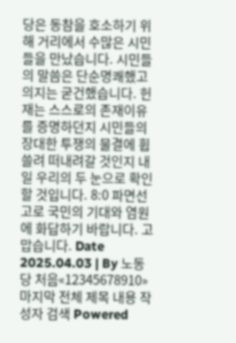당은 동참을 호소하기 위해 거리에서 수많은 시민들을 만났습니다. 시민들의 말씀은 단순명쾌했고 의지는 굳건했습니다. 헌재는 스스로의 존재이유를 증명하던지 시민들의 장대한 투쟁의 물결에 휩쓸려 떠내려갈 것인지 내일 우리의 두 눈으로 확인할 것입니다. 8:0 파면선고로 국민의 기대와 염원에 화답하기 바랍니다. 고맙습니다. Date 2025.04.03 | By 노동당 처음«12345678910»마지막 전체 제목 내용 작성자 검색 Powered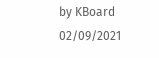by KBoard 02/09/2021